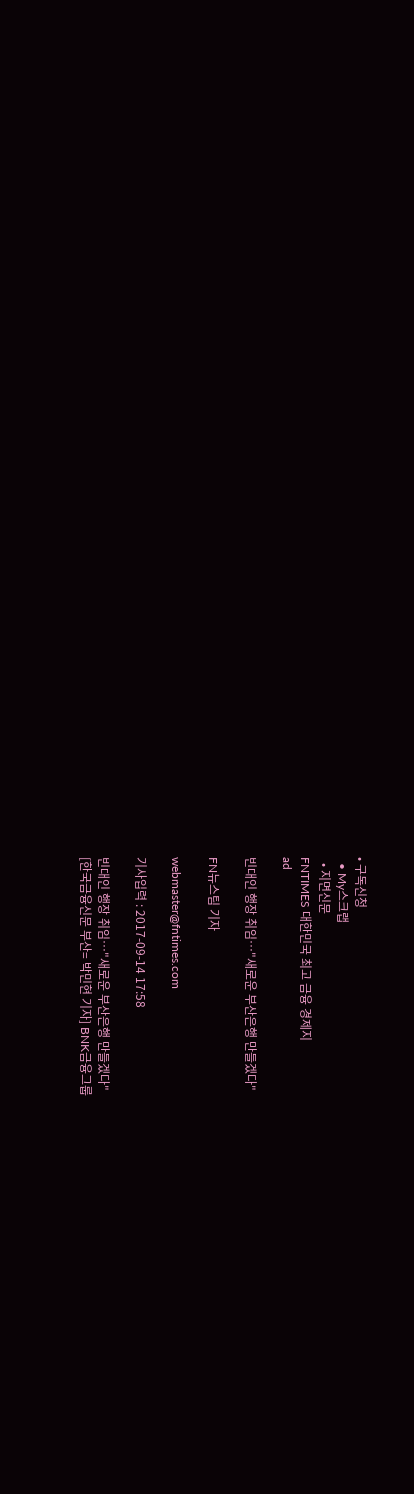• 구독신청
  • My스크랩
  • 지면신문
FNTIMES 대한민국 최고 금융 경제지
ad

빈대인 행장 취임…"새로운 부산은행 만들겠다"

FN뉴스팀 기자

webmaster@fntimes.com

기사입력 : 2017-09-14 17:58

빈대인 행장 취임…"새로운 부산은행 만들겠다"
[한국금융신문 부산= 박민현 기자] BNK금융그룹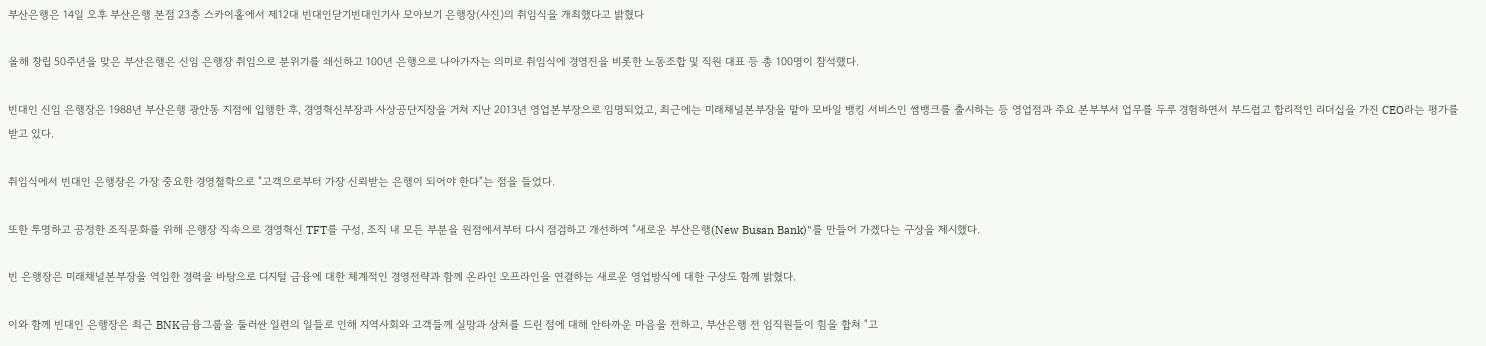부산은행은 14일 오후 부산은행 본점 23층 스카이홀에서 제12대 빈대인닫기빈대인기사 모아보기 은행장(사진)의 취임식을 개최했다고 밝혔다

올해 창립 50주년을 맞은 부산은행은 신임 은행장 취임으로 분위기를 쇄신하고 100년 은행으로 나아가자는 의미로 취임식에 경영진을 비롯한 노동조합 및 직원 대표 등 총 100명이 참석했다.

빈대인 신임 은행장은 1988년 부산은행 광안동 지점에 입행한 후, 경영혁신부장과 사상공단지장을 거쳐 지난 2013년 영업본부장으로 임명되었고, 최근에는 미래채널본부장을 맡아 모바일 뱅킹 서비스인 썸뱅크를 출시하는 등 영업점과 주요 본부부서 업무를 두루 경험하면서 부드럽고 합리적인 리더십을 가진 CEO라는 평가를 받고 있다.

취임식에서 빈대인 은행장은 가장 중요한 경영철학으로 "고객으로부터 가장 신뢰받는 은행이 되어야 한다"는 점을 들었다.

또한 투명하고 공정한 조직문화를 위해 은행장 직속으로 경영혁신 TFT를 구성, 조직 내 모든 부분을 원점에서부터 다시 점검하고 개선하여 "새로운 부산은행(New Busan Bank)"를 만들어 가겠다는 구상을 제시했다.

빈 은행장은 미래채널본부장을 역임한 경력을 바탕으로 디지털 금융에 대한 체계적인 경영전략과 함께 온라인 오프라인을 연결하는 새로운 영업방식에 대한 구상도 함께 밝혔다.

이와 함께 빈대인 은행장은 최근 BNK금융그룹을 둘러싼 일련의 일들로 인해 지역사회와 고객들께 실망과 상처를 드린 점에 대해 안타까운 마음을 전하고, 부산은행 전 임직원들이 힘을 합쳐 "고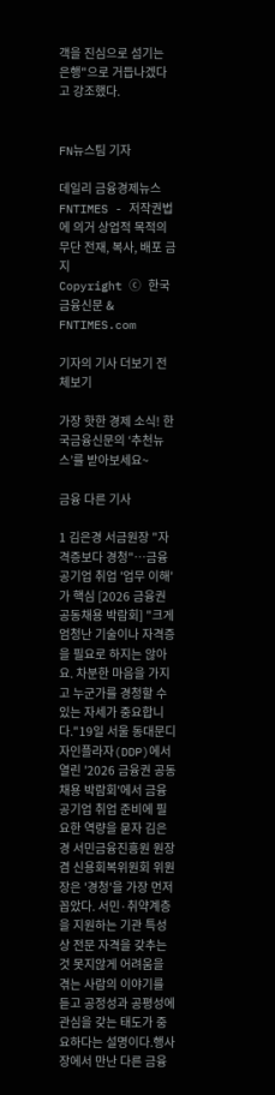객을 진심으로 섬기는 은행"으로 거듭나겠다고 강조했다.


FN뉴스팀 기자

데일리 금융경제뉴스 FNTIMES - 저작권법에 의거 상업적 목적의 무단 전재, 복사, 배포 금지
Copyright ⓒ 한국금융신문 & FNTIMES.com

기자의 기사 더보기 전체보기

가장 핫한 경제 소식! 한국금융신문의 ‘추천뉴스’를 받아보세요~

금융 다른 기사

1 김은경 서금원장 "자격증보다 경청"…금융공기업 취업 '업무 이해'가 핵심 [2026 금융권 공동채용 박람회] "크게 엄청난 기술이나 자격증을 필요로 하지는 않아요. 차분한 마음을 가지고 누군가를 경청할 수 있는 자세가 중요합니다."19일 서울 동대문디자인플라자(DDP)에서 열린 '2026 금융권 공동채용 박람회'에서 금융공기업 취업 준비에 필요한 역량을 묻자 김은경 서민금융진흥원 원장 겸 신용회복위원회 위원장은 '경청'을 가장 먼저 꼽았다. 서민·취약계층을 지원하는 기관 특성상 전문 자격을 갖추는 것 못지않게 어려움을 겪는 사람의 이야기를 듣고 공정성과 공평성에 관심을 갖는 태도가 중요하다는 설명이다.행사장에서 만난 다른 금융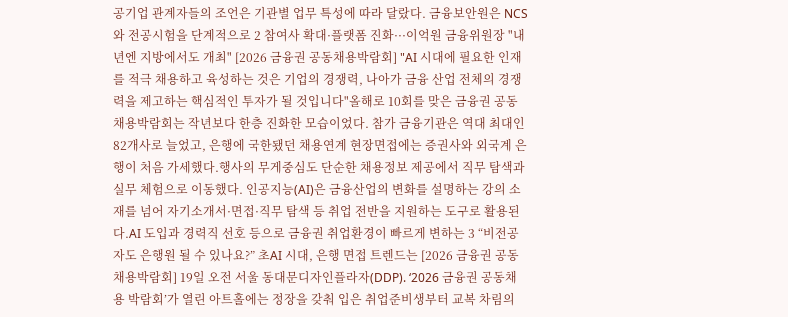공기업 관계자들의 조언은 기관별 업무 특성에 따라 달랐다. 금융보안원은 NCS와 전공시험을 단계적으로 2 참여사 확대·플랫폼 진화···이억원 금융위원장 "내년엔 지방에서도 개최" [2026 금융권 공동채용박람회] "AI 시대에 필요한 인재를 적극 채용하고 육성하는 것은 기업의 경쟁력, 나아가 금융 산업 전체의 경쟁력을 제고하는 핵심적인 투자가 될 것입니다"올해로 10회를 맞은 금융권 공동채용박람회는 작년보다 한층 진화한 모습이었다. 참가 금융기관은 역대 최대인 82개사로 늘었고, 은행에 국한됐던 채용연계 현장면접에는 증권사와 외국계 은행이 처음 가세했다.행사의 무게중심도 단순한 채용정보 제공에서 직무 탐색과 실무 체험으로 이동했다. 인공지능(AI)은 금융산업의 변화를 설명하는 강의 소재를 넘어 자기소개서·면접·직무 탐색 등 취업 전반을 지원하는 도구로 활용된다.AI 도입과 경력직 선호 등으로 금융권 취업환경이 빠르게 변하는 3 “비전공자도 은행원 될 수 있나요?” 초AI 시대, 은행 면접 트렌드는 [2026 금융권 공동채용박람회] 19일 오전 서울 동대문디자인플라자(DDP). ‘2026 금융권 공동채용 박람회’가 열린 아트홀에는 정장을 갖춰 입은 취업준비생부터 교복 차림의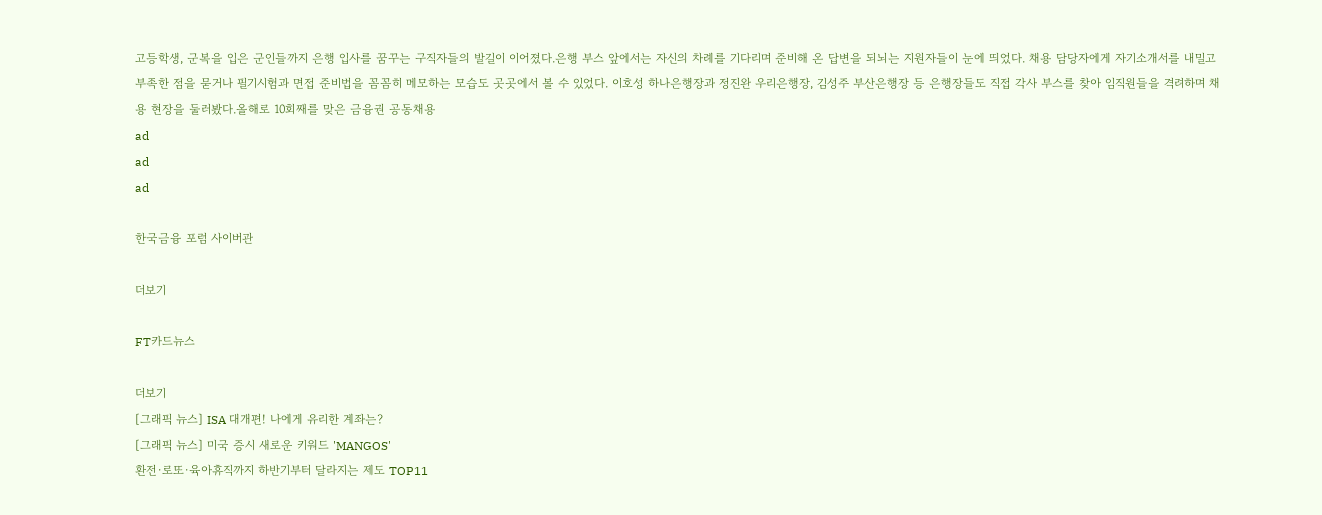고등학생, 군복을 입은 군인들까지 은행 입사를 꿈꾸는 구직자들의 발길이 이어졌다.은행 부스 앞에서는 자신의 차례를 기다리며 준비해 온 답변을 되뇌는 지원자들이 눈에 띄었다. 채용 담당자에게 자기소개서를 내밀고 부족한 점을 묻거나 필기시험과 면접 준비법을 꼼꼼히 메모하는 모습도 곳곳에서 볼 수 있었다. 이호성 하나은행장과 정진완 우리은행장, 김성주 부산은행장 등 은행장들도 직접 각사 부스를 찾아 임직원들을 격려하며 채용 현장을 둘러봤다.올해로 10회째를 맞은 금융권 공동채용
ad
ad
ad

한국금융 포럼 사이버관

더보기

FT카드뉴스

더보기
[그래픽 뉴스] ISA 대개편! 나에게 유리한 계좌는?
[그래픽 뉴스] 미국 증시 새로운 키워드 'MANGOS'
환전·로또·육아휴직까지 하반기부터 달라지는 제도 TOP11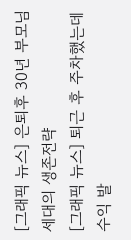[그래픽 뉴스] 은퇴후 30년 부모님 세대의 생존전략
[그래픽 뉴스] 퇴근 후 주차했는데 수익 발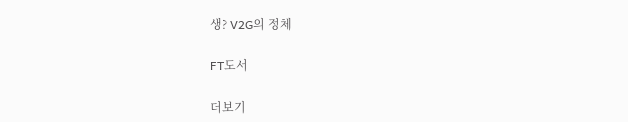생? V2G의 정체

FT도서

더보기